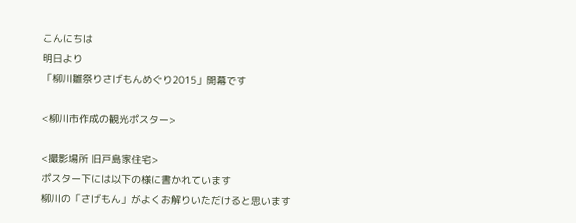こんにちは
明日より
「柳川雛祭りさげもんめぐり2015」開幕です

<柳川市作成の観光ポスター>

<撮影場所 旧戸島家住宅>
ポスター下には以下の様に書かれています
柳川の「さげもん」がよくお解りいただけると思います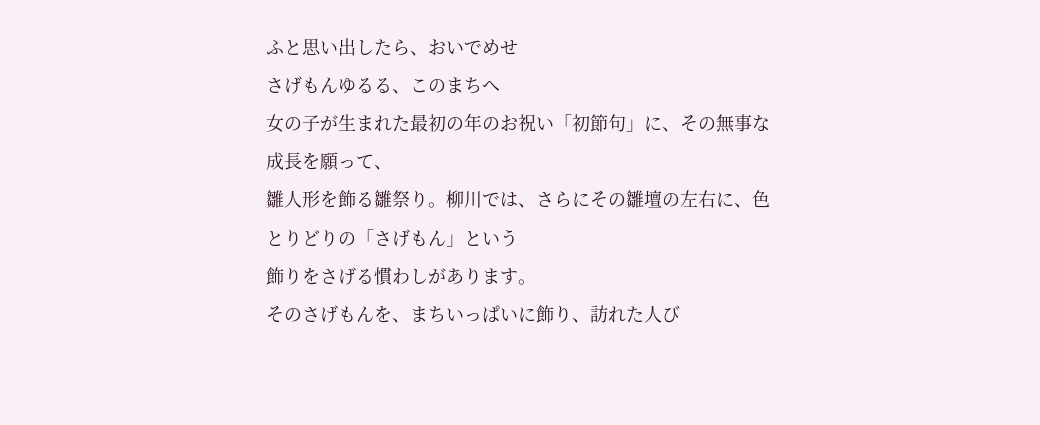ふと思い出したら、おいでめせ
さげもんゆるる、このまちへ
女の子が生まれた最初の年のお祝い「初節句」に、その無事な成長を願って、
雛人形を飾る雛祭り。柳川では、さらにその雛壇の左右に、色とりどりの「さげもん」という
飾りをさげる慣わしがあります。
そのさげもんを、まちいっぱいに飾り、訪れた人び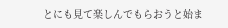とにも見て楽しんでもらおうと始ま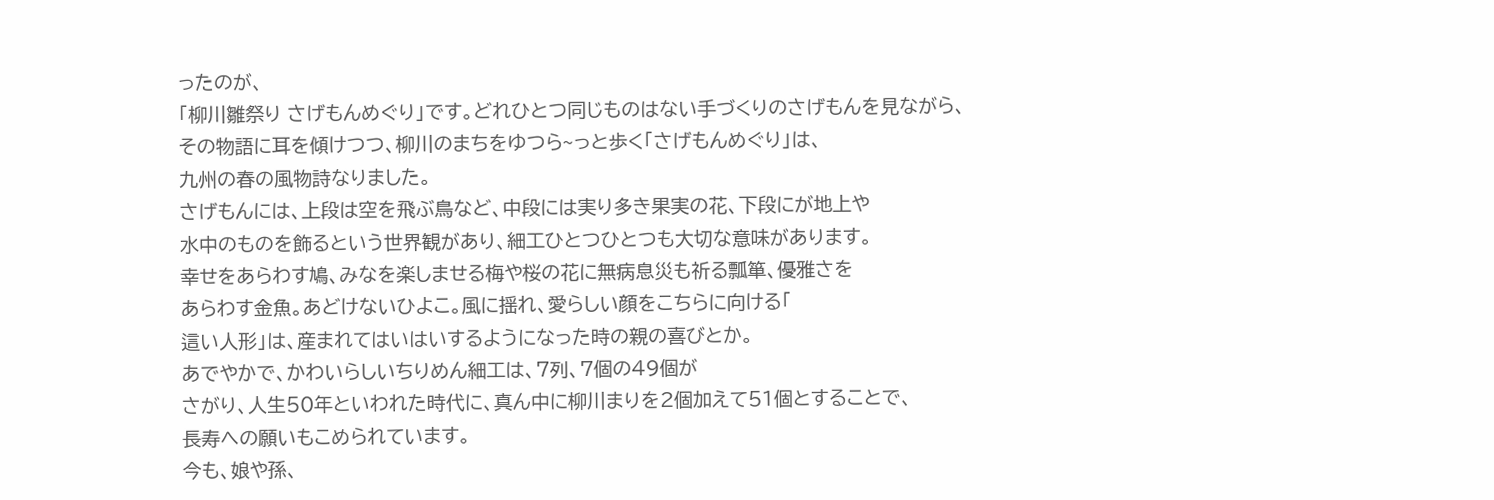ったのが、
「柳川雛祭り さげもんめぐり」です。どれひとつ同じものはない手づくりのさげもんを見ながら、
その物語に耳を傾けつつ、柳川のまちをゆつら~っと歩く「さげもんめぐり」は、
九州の春の風物詩なりました。
さげもんには、上段は空を飛ぶ鳥など、中段には実り多き果実の花、下段にが地上や
水中のものを飾るという世界観があり、細工ひとつひとつも大切な意味があります。
幸せをあらわす鳩、みなを楽しませる梅や桜の花に無病息災も祈る瓢箪、優雅さを
あらわす金魚。あどけないひよこ。風に揺れ、愛らしい顔をこちらに向ける「
這い人形」は、産まれてはいはいするようになった時の親の喜びとか。
あでやかで、かわいらしいちりめん細工は、7列、7個の49個が
さがり、人生50年といわれた時代に、真ん中に柳川まりを2個加えて51個とすることで、
長寿への願いもこめられています。
今も、娘や孫、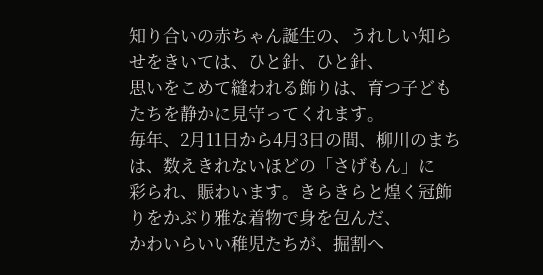知り合いの赤ちゃん誕生の、うれしい知らせをきいては、ひと針、ひと針、
思いをこめて縫われる飾りは、育つ子どもたちを静かに見守ってくれます。
毎年、2月11日から4月3日の間、柳川のまちは、数えきれないほどの「さげもん」に
彩られ、賑わいます。きらきらと煌く冠飾りをかぶり雅な着物で身を包んだ、
かわいらいい稚児たちが、掘割へ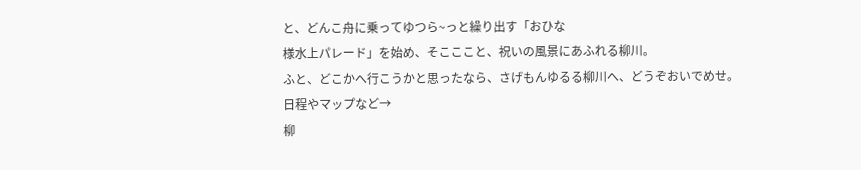と、どんこ舟に乗ってゆつら~っと繰り出す「おひな
様水上パレード」を始め、そこここと、祝いの風景にあふれる柳川。
ふと、どこかへ行こうかと思ったなら、さげもんゆるる柳川へ、どうぞおいでめせ。
日程やマップなど→
柳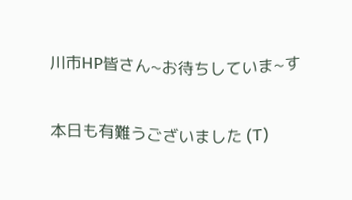川市HP皆さん~お待ちしていま~す

本日も有難うございました (T)